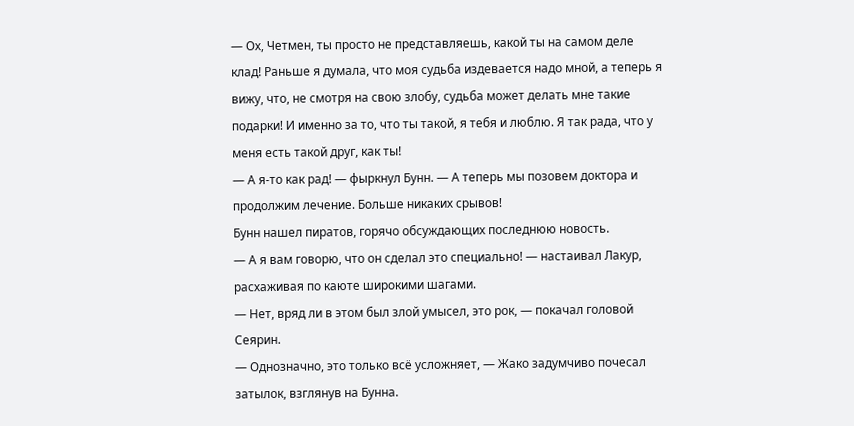— Ох, Четмен, ты просто не представляешь, какой ты на самом деле клад! Раньше я думала, что моя судьба издевается надо мной, а теперь я вижу, что, не смотря на свою злобу, судьба может делать мне такие подарки! И именно за то, что ты такой, я тебя и люблю. Я так рада, что у меня есть такой друг, как ты!
— А я-то как рад! — фыркнул Бунн. — А теперь мы позовем доктора и продолжим лечение. Больше никаких срывов!
Бунн нашел пиратов, горячо обсуждающих последнюю новость.
— А я вам говорю, что он сделал это специально! — настаивал Лакур, расхаживая по каюте широкими шагами.
— Нет, вряд ли в этом был злой умысел, это рок, — покачал головой Сеярин.
— Однозначно, это только всё усложняет, — Жако задумчиво почесал затылок, взглянув на Бунна.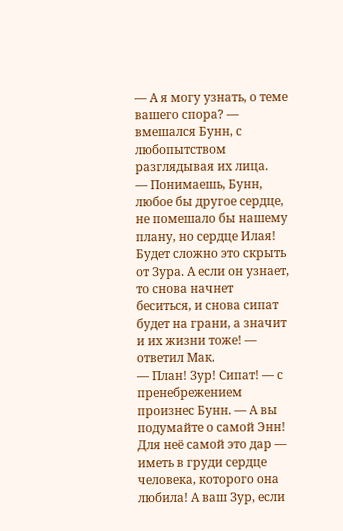— А я могу узнать, о теме вашего спора? — вмешался Бунн, с любопытством разглядывая их лица.
— Понимаешь, Бунн, любое бы другое сердце, не помешало бы нашему плану, но сердце Илая! Будет сложно это скрыть от Зура. А если он узнает, то снова начнет беситься, и снова сипат будет на грани, а значит и их жизни тоже! — ответил Мак.
— План! Зур! Сипат! — с пренебрежением произнес Бунн. — А вы подумайте о самой Энн! Для неё самой это дар — иметь в груди сердце человека, которого она любила! А ваш Зур, если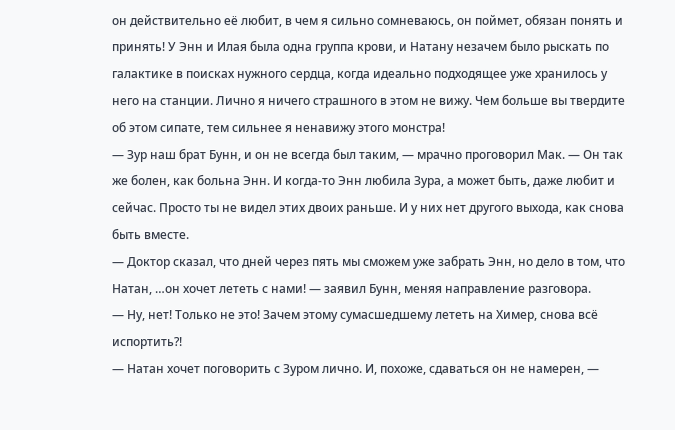он действительно её любит, в чем я сильно сомневаюсь, он поймет, обязан понять и принять! У Энн и Илая была одна группа крови, и Натану незачем было рыскать по галактике в поисках нужного сердца, когда идеально подходящее уже хранилось у него на станции. Лично я ничего страшного в этом не вижу. Чем больше вы твердите об этом сипате, тем сильнее я ненавижу этого монстра!
— Зур наш брат Бунн, и он не всегда был таким, — мрачно проговорил Мак. — Он так же болен, как больна Энн. И когда-то Энн любила Зура, а может быть, даже любит и сейчас. Просто ты не видел этих двоих раньше. И у них нет другого выхода, как снова быть вместе.
— Доктор сказал, что дней через пять мы сможем уже забрать Энн, но дело в том, что Натан, …он хочет лететь с нами! — заявил Бунн, меняя направление разговора.
— Ну, нет! Только не это! Зачем этому сумасшедшему лететь на Химер, снова всё испортить?!
— Натан хочет поговорить с Зуром лично. И, похоже, сдаваться он не намерен, —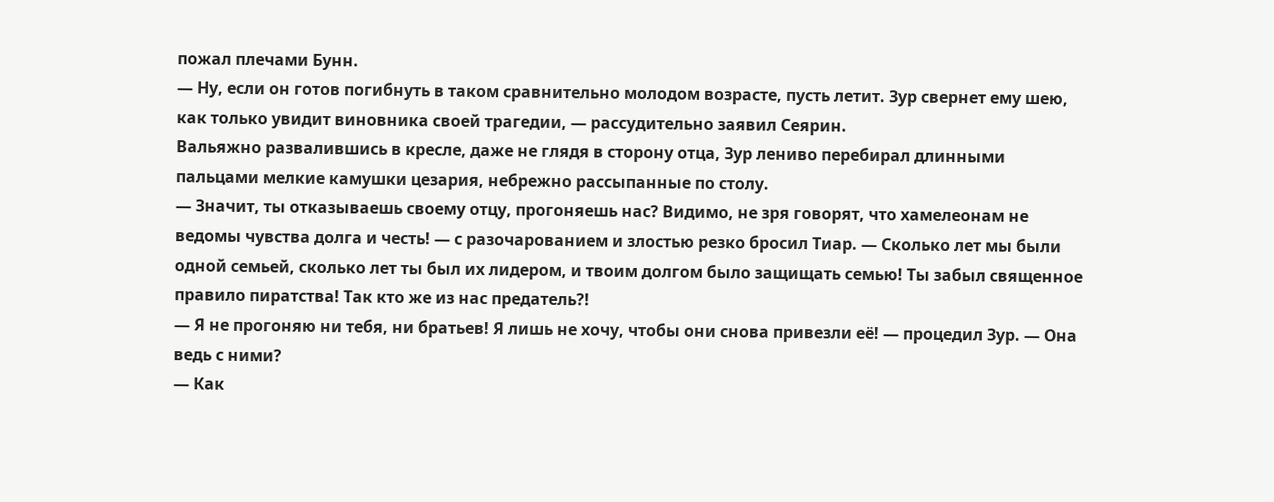пожал плечами Бунн.
— Ну, если он готов погибнуть в таком сравнительно молодом возрасте, пусть летит. Зур свернет ему шею, как только увидит виновника своей трагедии, — рассудительно заявил Сеярин.
Вальяжно развалившись в кресле, даже не глядя в сторону отца, Зур лениво перебирал длинными пальцами мелкие камушки цезария, небрежно рассыпанные по столу.
— Значит, ты отказываешь своему отцу, прогоняешь нас? Видимо, не зря говорят, что хамелеонам не ведомы чувства долга и честь! — с разочарованием и злостью резко бросил Тиар. — Сколько лет мы были одной семьей, сколько лет ты был их лидером, и твоим долгом было защищать семью! Ты забыл священное правило пиратства! Так кто же из нас предатель?!
— Я не прогоняю ни тебя, ни братьев! Я лишь не хочу, чтобы они снова привезли её! — процедил Зур. — Она ведь с ними?
— Как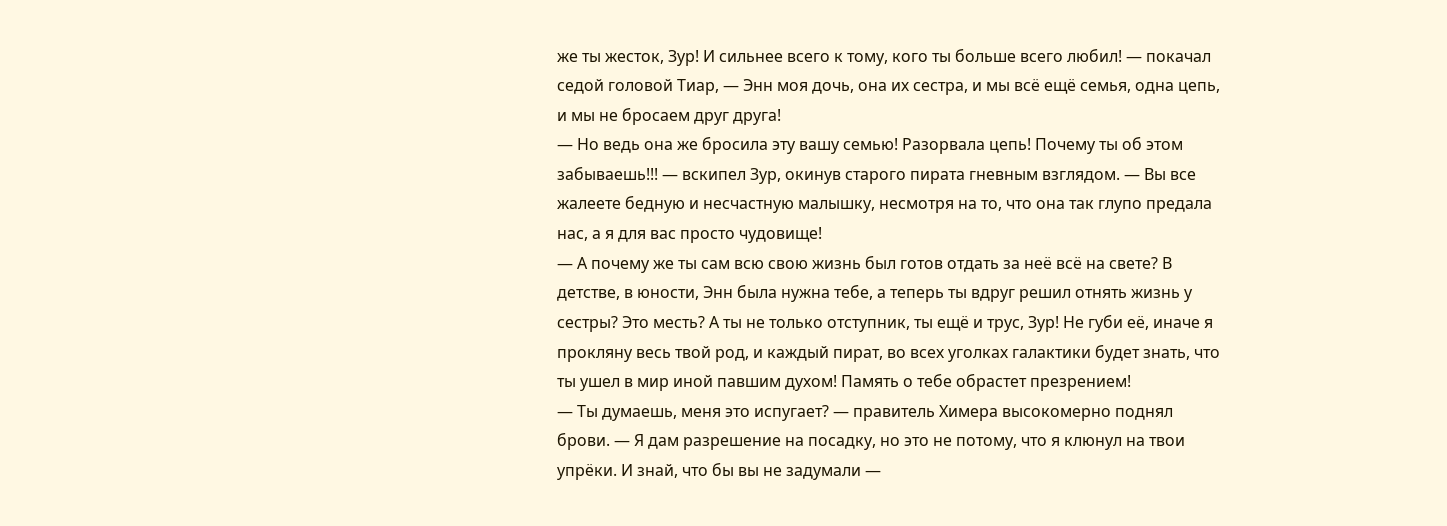же ты жесток, Зур! И сильнее всего к тому, кого ты больше всего любил! — покачал седой головой Тиар, — Энн моя дочь, она их сестра, и мы всё ещё семья, одна цепь, и мы не бросаем друг друга!
— Но ведь она же бросила эту вашу семью! Разорвала цепь! Почему ты об этом забываешь!!! — вскипел Зур, окинув старого пирата гневным взглядом. — Вы все жалеете бедную и несчастную малышку, несмотря на то, что она так глупо предала нас, а я для вас просто чудовище!
— А почему же ты сам всю свою жизнь был готов отдать за неё всё на свете? В детстве, в юности, Энн была нужна тебе, а теперь ты вдруг решил отнять жизнь у сестры? Это месть? А ты не только отступник, ты ещё и трус, Зур! Не губи её, иначе я прокляну весь твой род, и каждый пират, во всех уголках галактики будет знать, что ты ушел в мир иной павшим духом! Память о тебе обрастет презрением!
— Ты думаешь, меня это испугает? — правитель Химера высокомерно поднял брови. — Я дам разрешение на посадку, но это не потому, что я клюнул на твои упрёки. И знай, что бы вы не задумали —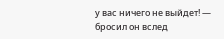у вас ничего не выйдет! — бросил он вслед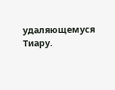удаляющемуся Тиару.